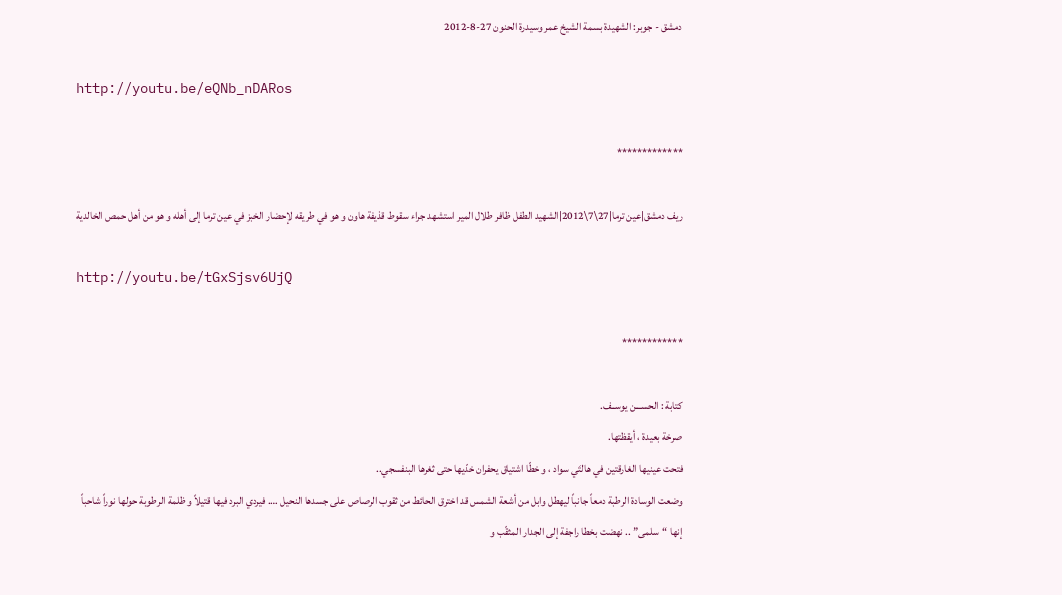دمشق - جوبر: الشهيدة بسمة الشيخ عمر وسيدرة الحنون 27-8-2012

http://youtu.be/eQNb_nDARos

*************

ريف دمشق|عين ترما|27\7\2012|الشهيد الطفل ظافر طلال المير استشهد جراء سقوط قذيفة هاون و هو في طريقه لإحضار الخبز في عين ترما إلى أهله و هو من أهل حمص الخالدية

http://youtu.be/tGxSjsv6UjQ

************

كتابة : الحســـن يوســف.
صرخة بعيدة ، أيقظتها.
فتحت عينيها الغارقتين في هالتَي سواد ، و خطّا اشتياق يحفران خدّيها حتى ثغرها البنفسجي..
وضعت الوسادة الرطبة دمعاً جانباً ليهطل وابل من أشعة الشمس قد اخترق الحائط من ثقوب الرصاص على جسدها النحيل …. فيردي البرد فيها قتيلاً و ظلمة الرطوبة حولها نوراً شاحباً
إنها “سلمى” .. نهضت بخطا راجفة إلى الجدار المثقّب و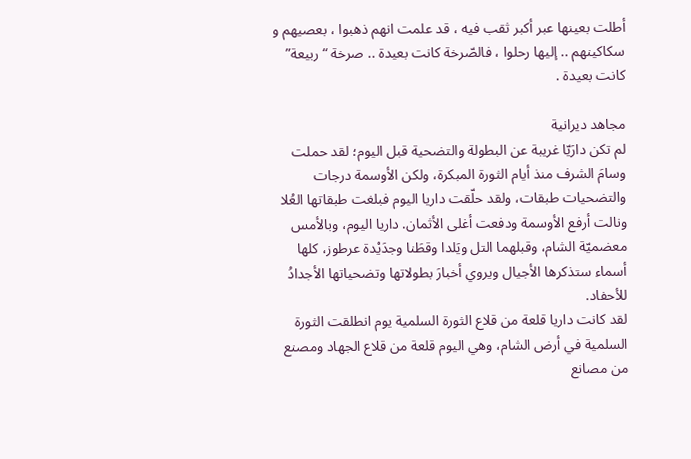أطلت بعينها عبر أكبر ثقب فيه ، قد علمت انهم ذهبوا ، بعصيهم و سكاكينهم .. إليها رحلوا ، فالصّرخة كانت بعيدة .. صرخة “ربيعة” كانت بعيدة .

مجاهد ديرانية
لم تكن دارَيّا غريبة عن البطولة والتضحية قبل اليوم؛ لقد حملت وسامَ الشرف منذ أيام الثورة المبكرة، ولكن الأوسمة درجات والتضحيات طبقات، ولقد حلّقت داريا اليوم فبلغت طبقاتها العُلا ونالت أرفع الأوسمة ودفعت أغلى الأثمان. داريا اليوم، وبالأمس معضميّة الشام، وقبلهما التل ويَلدا وقطَنا وجدَيْدة عرطوز، كلها أسماء ستذكرها الأجيال ويروي أخبارَ بطولاتها وتضحياتها الأجدادُ للأحفاد.
لقد كانت داريا قلعة من قلاع الثورة السلمية يوم انطلقت الثورة السلمية في أرض الشام، وهي اليوم قلعة من قلاع الجهاد ومصنع من مصانع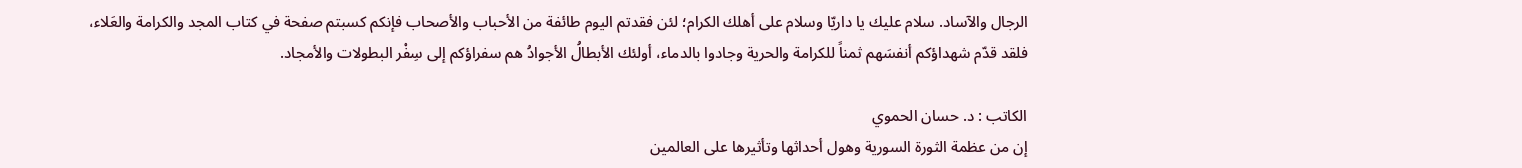الرجال والآساد. سلام عليك يا داريّا وسلام على أهلك الكرام؛ لئن فقدتم اليوم طائفة من الأحباب والأصحاب فإنكم كسبتم صفحة في كتاب المجد والكرامة والعَلاء، فلقد قدّم شهداؤكم أنفسَهم ثمناً للكرامة والحرية وجادوا بالدماء، أولئك الأبطالُ الأجوادُ هم سفراؤكم إلى سِفْر البطولات والأمجاد.

الكاتب : د. حسان الحموي
إن من عظمة الثورة السورية وهول أحداثها وتأثيرها على العالمين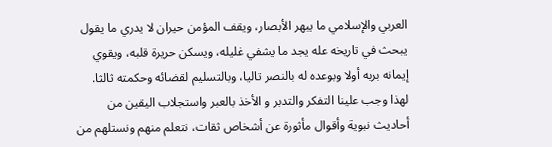العربي والإسلامي ما يبهر الأبصار، ويقف المؤمن حيران لا يدري ما يقول يبحث في تاريخه عله يجد ما يشفي غليله، ويسكن حريرة قلبه، ويقوي إيمانه بربه أولا وبوعده له بالنصر تاليا، وبالتسليم لقضائه وحكمته ثالثا.
لهذا وجب علينا التفكر والتدبر و الأخذ بالعبر واستجلاب اليقين من أحاديث نبوية وأقوال مأثورة عن أشخاص ثقات، نتعلم منهم ونستلهم من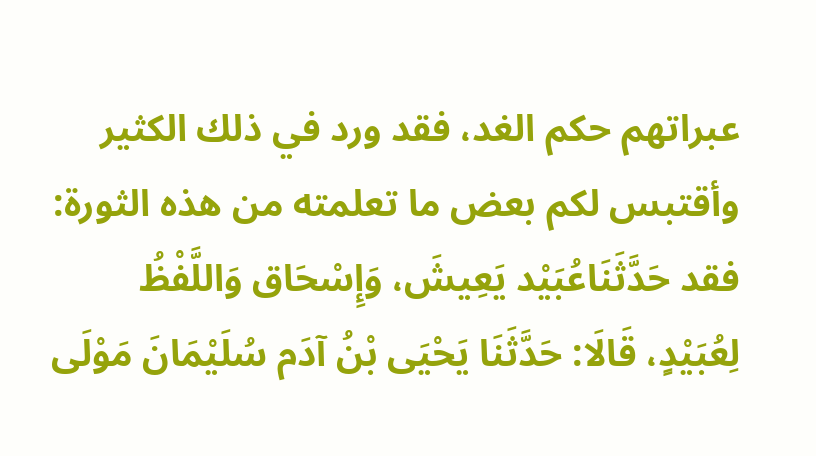عبراتهم حكم الغد، فقد ورد في ذلك الكثير وأقتبس لكم بعض ما تعلمته من هذه الثورة: فقد حَدَّثَنَاعُبَيْد يَعِيشَ، وَإِسْحَاق وَاللَّفْظُ لِعُبَيْدٍ، قَالَا: حَدَّثَنَا يَحْيَى بْنُ آدَم سُلَيْمَانَ مَوْلَى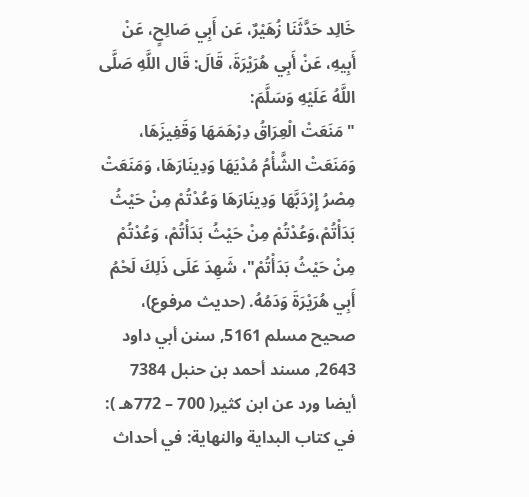خَالِد حَدَّثَنَا زُهَيْرٌ، عَن أَبِي صَالِحٍ، عَنْ أَبِيهِ، عَنْ أَبِي هُرَيْرَةَ، قَالَ: قَال اللَّهِ صَلَّى اللَّهُ عَلَيْهِ وَسَلَّمَ:
" مَنَعَتْ الْعِرَاقُ دِرْهَمَهَا وَقَفِيزَهَا، وَمَنَعَتْ الشَّأْمُ مُدْيَهَا وَدِينَارَهَا، وَمَنَعَتْ مِصْرُ إِرْدَبَّهَا وَدِينَارَهَا وَعُدْتُمْ مِنْ حَيْثُ بَدَأْتُمْ،وَعُدْتُمْ مِنْ حَيْثُ بَدَأْتُمْ، وَعُدْتُمْ مِنْ حَيْثُ بَدَأْتُمْ"، شَهِدَ عَلَى ذَلِكَ لَحْمُ أَبِي هُرَيْرَةَ وَدَمُهُ. (حديث مرفوع)، صحيح مسلم 5161, سنن أبي داود 2643, مسند أحمد بن حنبل 7384
أيضا ورد عن ابن كثير( 700 – 772هـ ):  في كتاب البداية والنهاية: في أحداث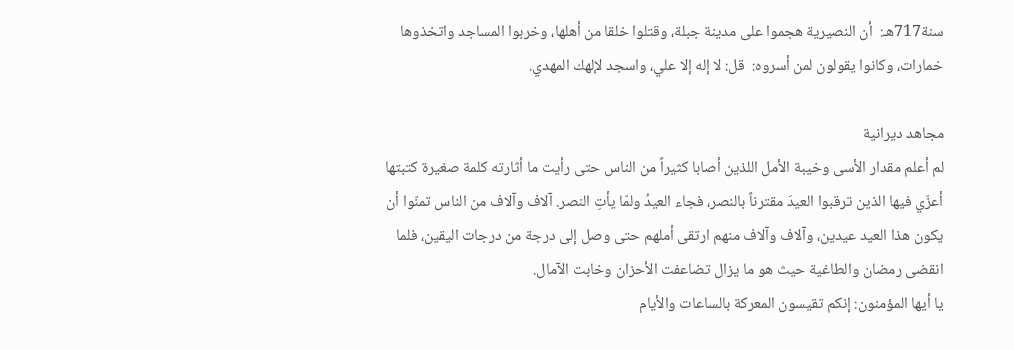سنة717هـ:  أن النصيرية هجموا على مدينة جبلة، وقتلوا خلقا من أهلها، وخربوا المساجد واتخذوها خمارات، وكانوا يقولون لمن أسروه:  قل: لا إله إلا علي، واسجد لإلهك المهدي.

مجاهد ديرانية
لم أعلم مقدار الأسى وخيبة الأمل اللذين أصابا كثيراً من الناس حتى رأيت ما أثارته كلمة صغيرة كتبتها أعزّي فيها الذين ترقبوا العيدَ مقترناً بالنصر، فجاء العيدُ ولمّا يأتِ النصر. آلاف وآلاف من الناس تمنّوا أن يكون هذا العيد عيدين، وآلاف وآلاف منهم ارتقى أملهم حتى وصل إلى درجة من درجات اليقين، فلما انقضى رمضان والطاغية حيث هو ما يزال تضاعفت الأحزان وخابت الآمال.
يا أيها المؤمنون: إنكم تقيسون المعركة بالساعات والأيام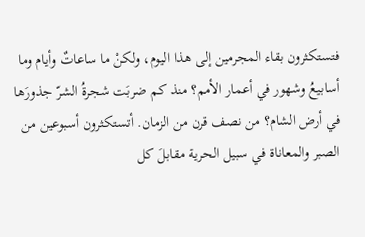فتستكثرون بقاء المجرمين إلى هذا اليوم، ولكنْ ما ساعاتٌ وأيام وما أسابيعُ وشهور في أعمار الأمم؟ منذ كم ضربَت شجرةُ الشرّ جذورَها في أرض الشام؟ من نصف قرن من الزمان. أتستكثرون أسبوعين من الصبر والمعاناة في سبيل الحرية مقابلَ كل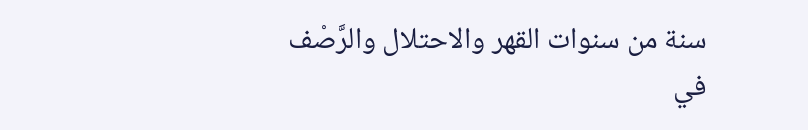سنة من سنوات القهر والاحتلال والرَّصْف في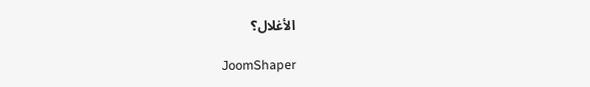الأغلال؟

JoomShaper